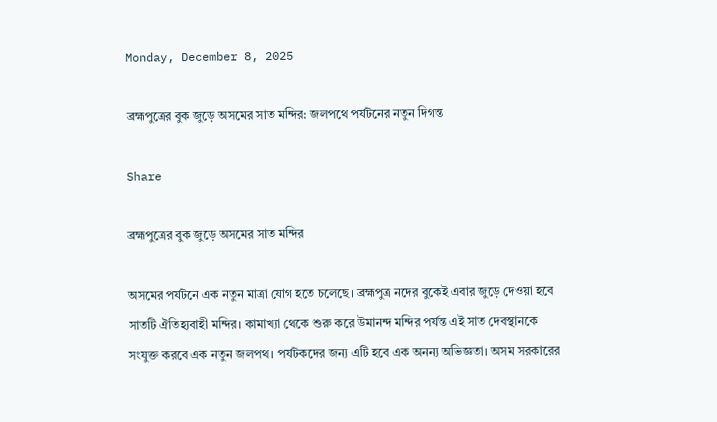Monday, December 8, 2025

ব্রহ্মপুত্রের বুক জুড়ে অসমের সাত মন্দির: জলপথে পর্যটনের নতুন দিগন্ত

Share

ব্রহ্মপুত্রের বুক জুড়ে অসমের সাত মন্দির

অসমের পর্যটনে এক নতুন মাত্রা যোগ হতে চলেছে। ব্রহ্মপুত্র নদের বুকেই এবার জুড়ে দেওয়া হবে সাতটি ঐতিহ্যবাহী মন্দির। কামাখ্যা থেকে শুরু করে উমানন্দ মন্দির পর্যন্ত এই সাত দেবস্থানকে সংযুক্ত করবে এক নতুন জলপথ। পর্যটকদের জন্য এটি হবে এক অনন্য অভিজ্ঞতা। অসম সরকারের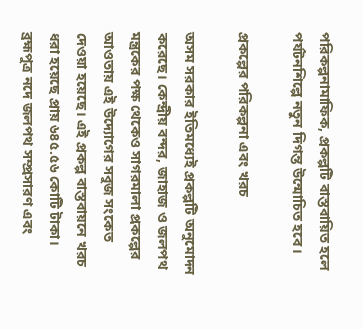পরিকল্পনামাফিক, প্রকল্পটি বাস্তবায়িত হলে পর্যটনশিল্পে নতুন দিগন্ত উন্মোচিত হবে।

প্রকল্পের পরিকল্পনা এবং খরচ

অসম সরকার ইতিমধ্যেই প্রকল্পটি অনুমোদন করেছে। কেন্দ্রীয় বন্দর, জাহাজ ও জলপথ মন্ত্রকের পক্ষ থেকেও সাগরমালা প্রকল্পের আওতায় এই উদ্যোগের সবুজ সংকেত দেওয়া হয়েছে। এই প্রকল্প বাস্তবায়নে খরচ ধরা হয়েছে প্রায় ৬৪৫.৫৬ কোটি টাকা। ব্রহ্মপুত্র নদে জলপথ সম্প্রসারণ এবং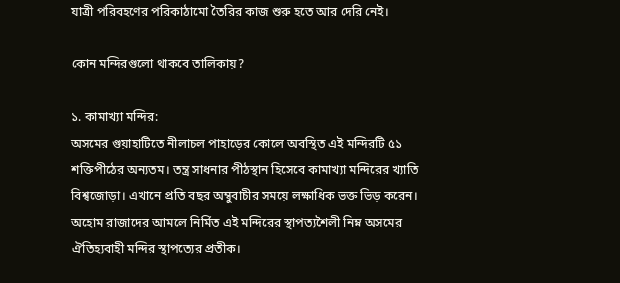যাত্রী পরিবহণের পরিকাঠামো তৈরির কাজ শুরু হতে আর দেরি নেই।

কোন মন্দিরগুলো থাকবে তালিকায়?

১. কামাখ্যা মন্দির:
অসমের গুয়াহাটিতে নীলাচল পাহাড়ের কোলে অবস্থিত এই মন্দিরটি ৫১ শক্তিপীঠের অন্যতম। তন্ত্র সাধনার পীঠস্থান হিসেবে কামাখ্যা মন্দিরের খ্যাতি বিশ্বজোড়া। এখানে প্রতি বছর অম্বুবাচীর সময়ে লক্ষাধিক ভক্ত ভিড় করেন। অহোম রাজাদের আমলে নির্মিত এই মন্দিরের স্থাপত্যশৈলী নিম্ন অসমের ঐতিহ্যবাহী মন্দির স্থাপত্যের প্রতীক।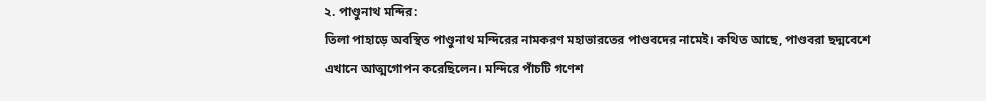২. পাণ্ডুনাথ মন্দির:
তিলা পাহাড়ে অবস্থিত পাণ্ডুনাথ মন্দিরের নামকরণ মহাভারতের পাণ্ডবদের নামেই। কথিত আছে, পাণ্ডবরা ছদ্মবেশে এখানে আত্মগোপন করেছিলেন। মন্দিরে পাঁচটি গণেশ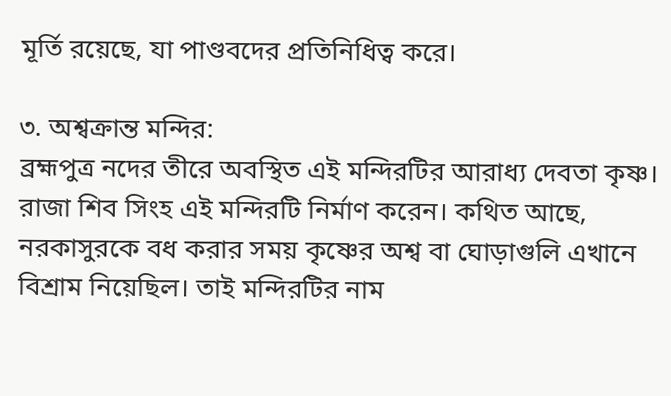মূর্তি রয়েছে, যা পাণ্ডবদের প্রতিনিধিত্ব করে।

৩. অশ্বক্রান্ত মন্দির:
ব্রহ্মপুত্র নদের তীরে অবস্থিত এই মন্দিরটির আরাধ্য দেবতা কৃষ্ণ। রাজা শিব সিংহ এই মন্দিরটি নির্মাণ করেন। কথিত আছে, নরকাসুরকে বধ করার সময় কৃষ্ণের অশ্ব বা ঘোড়াগুলি এখানে বিশ্রাম নিয়েছিল। তাই মন্দিরটির নাম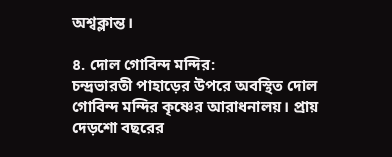অশ্বক্লান্ত।

৪. দোল গোবিন্দ মন্দির:
চন্দ্রভারতী পাহাড়ের উপরে অবস্থিত দোল গোবিন্দ মন্দির কৃষ্ণের আরাধনালয়। প্রায় দেড়শো বছরের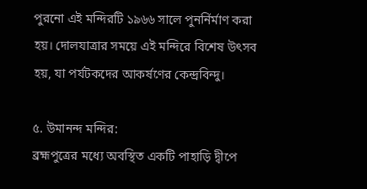পুরনো এই মন্দিরটি ১৯৬৬ সালে পুনর্নির্মাণ করা হয়। দোলযাত্রার সময়ে এই মন্দিরে বিশেষ উৎসব হয়, যা পর্যটকদের আকর্ষণের কেন্দ্রবিন্দু।

৫. উমানন্দ মন্দির:
ব্রহ্মপুত্রের মধ্যে অবস্থিত একটি পাহাড়ি দ্বীপে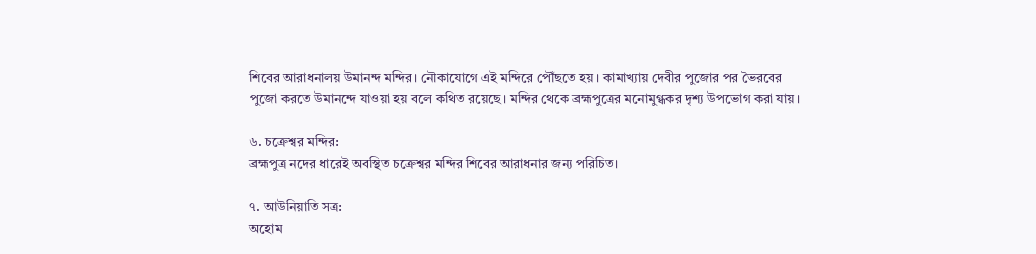শিবের আরাধনালয় উমানন্দ মন্দির। নৌকাযোগে এই মন্দিরে পৌঁছতে হয়। কামাখ্যায় দেবীর পুজোর পর ভৈরবের পুজো করতে উমানন্দে যাওয়া হয় বলে কথিত রয়েছে। মন্দির থেকে ব্রহ্মপুত্রের মনোমুগ্ধকর দৃশ্য উপভোগ করা যায়।

৬. চক্রেশ্বর মন্দির:
ব্রহ্মপুত্র নদের ধারেই অবস্থিত চক্রেশ্বর মন্দির শিবের আরাধনার জন্য পরিচিত।

৭. আউনিয়াতি সত্র:
অহোম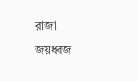রাজা জয়ধ্বজ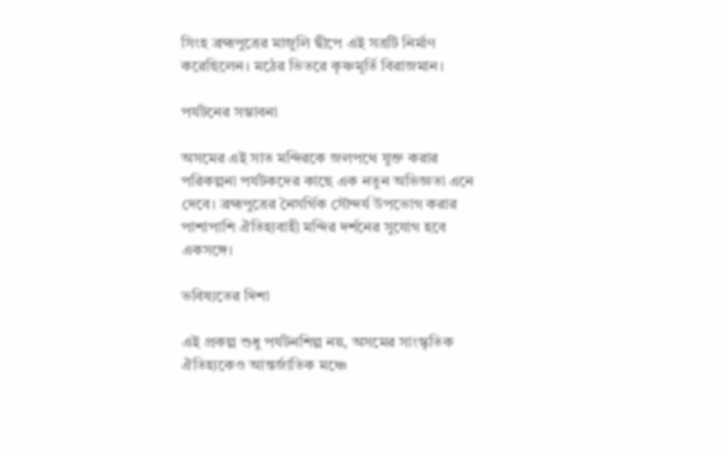সিংহ ব্রহ্মপুত্রের মাজুলি দ্বীপে এই সত্রটি নির্মাণ করেছিলেন। মঠের ভিতরে কৃষ্ণমূর্তি বিরাজমান।

পর্যটনের সম্ভাবনা

অসমের এই সাত মন্দিরকে জলপথে যুক্ত করার পরিকল্পনা পর্যটকদের কাছে এক নতুন অভিজ্ঞতা এনে দেবে। ব্রহ্মপুত্রের নৈসর্গিক সৌন্দর্য উপভোগ করার পাশাপাশি ঐতিহ্যবাহী মন্দির দর্শনের সুযোগ হবে একসঙ্গে।

ভবিষ্যতের দিশা

এই প্রকল্প শুধু পর্যটনশিল্প নয়, অসমের সাংস্কৃতিক ঐতিহ্যকেও আন্তর্জাতিক মঞ্চে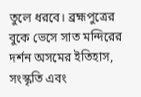তুলে ধরবে। ব্রহ্মপুত্রের বুকে ভেসে সাত মন্দিরের দর্শন অসমের ইতিহাস, সংস্কৃতি এবং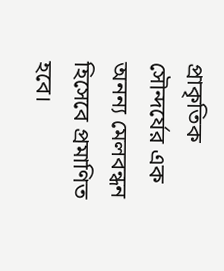প্রাকৃতিক সৌন্দর্যের এক অনন্য মেলবন্ধন হিসেবে প্রমাণিত হবে।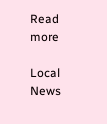Read more

Local News